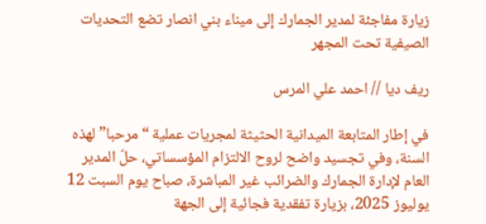زيارة مفاجئة لمدير الجمارك إلى ميناء بني انصار تضع التحديات الصيفية تحت المجهر

ريف ديا // احمد علي المرس

في إطار المتابعة الميدانية الحثيثة لمجريات عملية “مرحبا” لهذه السنة، وفي تجسيد واضح لروح الالتزام المؤسساتي، حلّ المدير العام لإدارة الجمارك والضرائب غير المباشرة، صباح يوم السبت 12 يوليوز 2025، بزيارة تفقدية فجائية إلى الجهة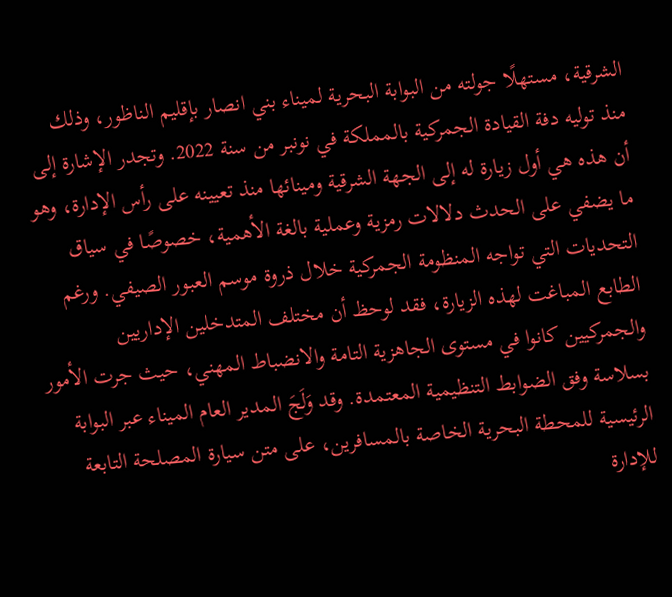الشرقية، مستهلًا جولته من البوابة البحرية لميناء بني انصار بإقليم الناظور، وذلك منذ توليه دفة القيادة الجمركية بالمملكة في نونبر من سنة 2022. وتجدر الإشارة إلى أن هذه هي أول زيارة له إلى الجهة الشرقية ومينائها منذ تعيينه على رأس الإدارة، وهو ما يضفي على الحدث دلالات رمزية وعملية بالغة الأهمية، خصوصًا في سياق التحديات التي تواجه المنظومة الجمركية خلال ذروة موسم العبور الصيفي. ورغم الطابع المباغت لهذه الزيارة، فقد لوحظ أن مختلف المتدخلين الإداريين والجمركيين كانوا في مستوى الجاهزية التامة والانضباط المهني، حيث جرت الأمور بسلاسة وفق الضوابط التنظيمية المعتمدة. وقد وَلَجَ المدير العام الميناء عبر البوابة الرئيسية للمحطة البحرية الخاصة بالمسافرين، على متن سيارة المصلحة التابعة للإدارة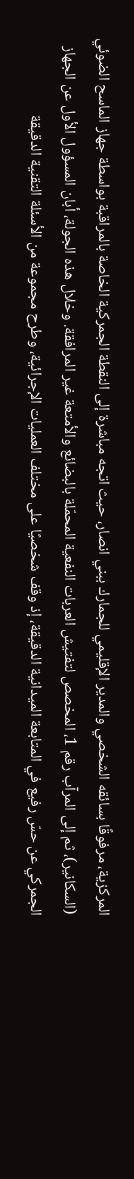المركزية، مرفوقًا بسائقه الشخصي والمدير الإقليمي للجمارك ببني انصار، حيث اتجه مباشرة إلى النقطة الجمركية الخاصة بالمراقبة بواسطة جهاز الماسح الضوئي (السكانير)، ثم إلى المرآب رقم 1، المخصص لتفتيش العربات النفعية المحمّلة بالبضائع والأمتعة غير المرافقة. وخلال هذه الجولة، أبان المسؤول الأول عن الجهاز الجمركي عن حسّ رفيع في المتابعة الميدانية الدقيقة، إذ وقف شخصيًا على مختلف العمليات الإجرائية، وطرح مجموعة من الأسئلة التقنية الدقيقة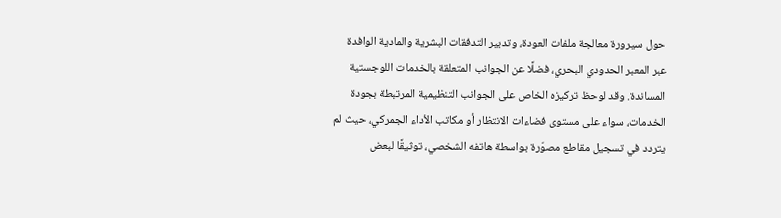حول سيرورة معالجة ملفات العودة، وتدبير التدفقات البشرية والمادية الوافدة عبر المعبر الحدودي البحري، فضلًا عن الجوانب المتعلقة بالخدمات اللوجستية المساندة. وقد لوحظ تركيزه الخاص على الجوانب التنظيمية المرتبطة بجودة الخدمات، سواء على مستوى فضاءات الانتظار أو مكاتب الأداء الجمركي، حيث لم يتردد في تسجيل مقاطع مصوّرة بواسطة هاتفه الشخصي، توثيقًا لبعض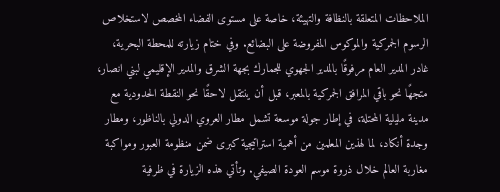الملاحظات المتعلقة بالنظافة والتهيئة، خاصة على مستوى الفضاء المخصص لاستخلاص الرسوم الجمركية والموكوس المفروضة على البضائع. وفي ختام زيارته للمحطة البحرية، غادر المدير العام مرفوقًا بالمدير الجهوي للجمارك بجهة الشرق والمدير الإقليمي لبني انصار، متجهًا نحو باقي المرافق الجمركية بالمعبر، قبل أن ينتقل لاحقًا نحو النقطة الحدودية مع مدينة مليلية المحتلة، في إطار جولة موسعة تشمل مطار العروي الدولي بالناظور، ومطار وجدة أنكاد، لما لهذين المعلمين من أهمية استراتيجية كبرى ضمن منظومة العبور ومواكبة مغاربة العالم خلال ذروة موسم العودة الصيفي. وتأتي هذه الزيارة في ظرفية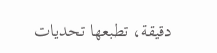دقيقة، تطبعها تحديات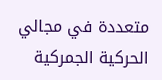متعددة في مجالي الحركية الجمركية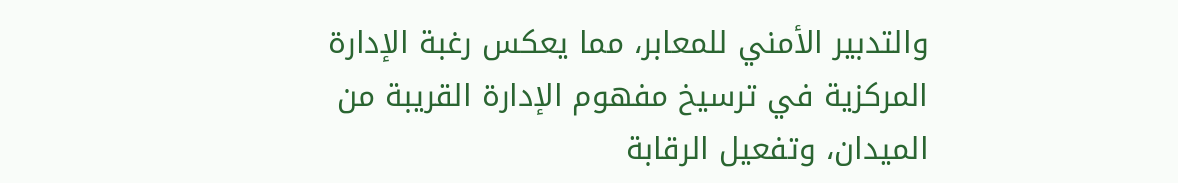والتدبير الأمني للمعابر، مما يعكس رغبة الإدارة المركزية في ترسيخ مفهوم الإدارة القريبة من الميدان، وتفعيل الرقابة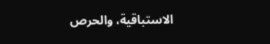الاستباقية، والحرص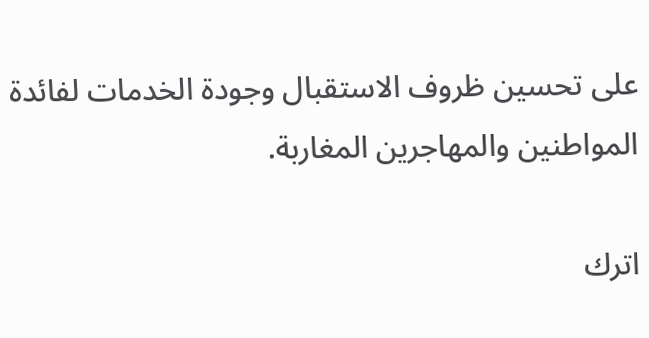على تحسين ظروف الاستقبال وجودة الخدمات لفائدة المواطنين والمهاجرين المغاربة.

اترك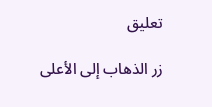تعليق

زر الذهاب إلى الأعلى